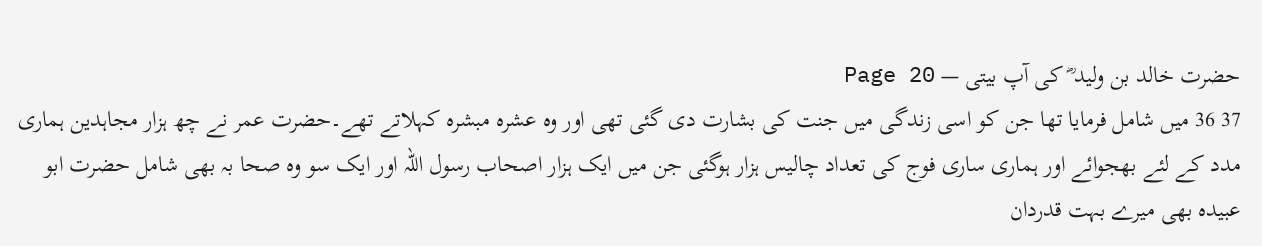حضرت خالد بن ولید ؓ کی آپ بیتی — Page 20
37 36 میں شامل فرمایا تھا جن کو اسی زندگی میں جنت کی بشارت دی گئی تھی اور وہ عشرہ مبشرہ کہلاتے تھے۔حضرت عمر نے چھ ہزار مجاہدین ہماری مدد کے لئے بھجوائے اور ہماری ساری فوج کی تعداد چالیس ہزار ہوگئی جن میں ایک ہزار اصحاب رسول اللہ اور ایک سو وہ صحا بہ بھی شامل حضرت ابو عبیدہ بھی میرے بہت قدردان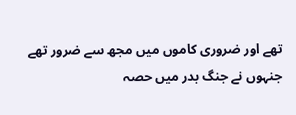تھے اور ضروری کاموں میں مجھ سے ضرور تھے جنہوں نے جنگ بدر میں حصہ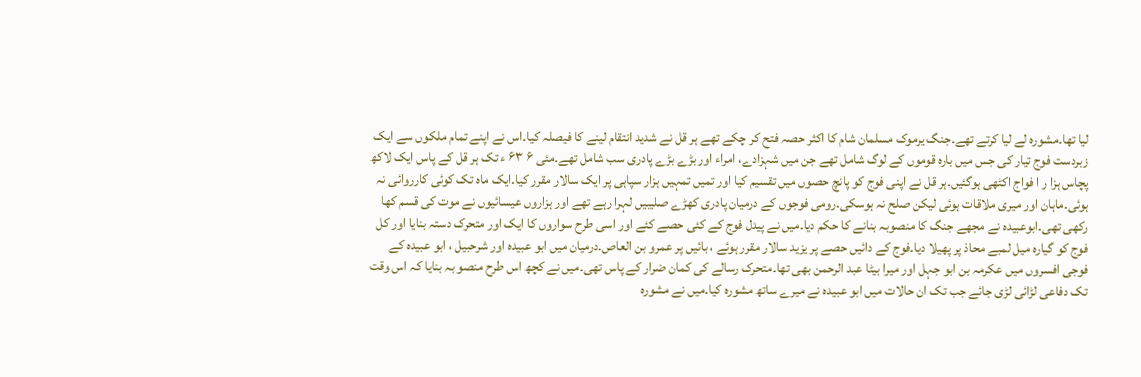لیا تھا۔مشورہ لے لیا کرتے تھے۔جنگ یرموک مسلمان شام کا اکثر حصہ فتح کر چکے تھے ہر قل نے شدید انتقام لینے کا فیصلہ کیا۔اس نے اپنے تمام ملکوں سے ایک زبردست فوج تیار کی جس میں بارہ قوموں کے لوگ شامل تھے جن میں شہزادے، امراء اور بڑے بڑے پادری سب شامل تھے۔مئی ۶ ۶۳ ء تک ہر قل کے پاس ایک لاکھ پچاس ہزا ر ا فواج اکٹھی ہوگئیں۔ہر قل نے اپنی فوج کو پانچ حصوں میں تقسیم کیا اور تمیں تمہیں ہزار سپاہی پر ایک سالار مقرر کیا۔ایک ماہ تک کوئی کارروائی نہ ہوئی۔ماہان اور میری ملاقات ہوئی لیکن صلح نہ ہوسکی۔رومی فوجوں کے درمیان پادری کھڑے صلیبیں لہرا رہے تھے اور ہزاروں عیسائیوں نے موت کی قسم کھا رکھی تھی۔ابوعبیدہ نے مجھے جنگ کا منصوبہ بنانے کا حکم دیا۔میں نے پیدل فوج کے کئی حصے کئے اور اسی طرح سواروں کا ایک اور متحرک دستہ بنایا اور کل فوج کو گیارہ میل لمبے محاذ پر پھیلا دیا۔فوج کے دائیں حصے پر یزید سالار مقرر ہوئے ، بائیں پر عمرو بن العاص۔درمیان میں ابو عبیدہ اور شرحبیل ، ابو عبیدہ کے فوجی افسروں میں عکرمہ بن ابو جہل اور میرا بیٹا عبد الرحمن بھی تھا۔متحرک رسالے کی کمان ضرار کے پاس تھی۔میں نے کچھ اس طرح منصو بہ بنایا کہ اس وقت تک دفاعی لڑائی لڑی جائے جب تک ان حالات میں ابو عبیدہ نے میرے ساتھ مشورہ کیا۔میں نے مشورہ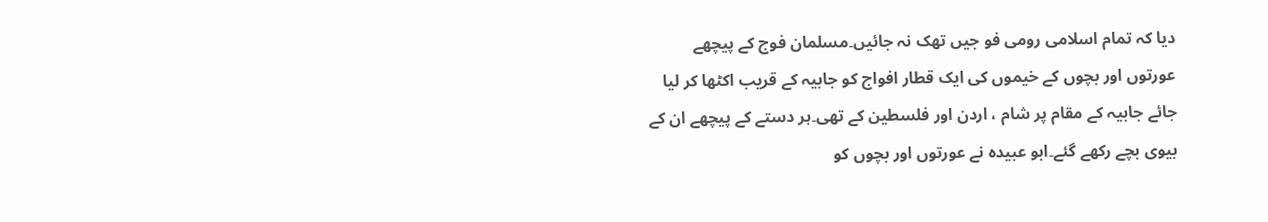دیا کہ تمام اسلامی رومی فو جیں تھک نہ جائیں۔مسلمان فوج کے پیچھے عورتوں اور بچوں کے خیموں کی ایک قطار افواج کو جابیہ کے قریب اکٹھا کر لیا جائے جابیہ کے مقام پر شام ، اردن اور فلسطین کے تھی۔ہر دستے کے پیچھے ان کے بیوی بچے رکھے گئے۔ابو عبیدہ نے عورتوں اور بچوں کو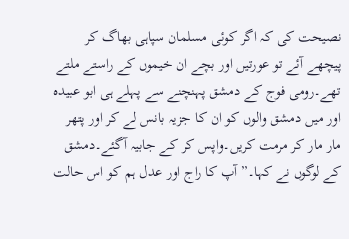نصیحت کی کہ اگر کوئی مسلمان سپاہی بھاگ کر پیچھے آئے تو عورتیں اور بچے ان خیموں کے راستے ملتے تھے۔رومی فوج کے دمشق پہنچنے سے پہلے ہی ابو عبیدہ اور میں دمشق والوں کو ان کا جزیہ بانس لے کر اور پتھر مار مار کر مرمت کریں۔واپس کر کے جابیہ آگئے۔دمشق کے لوگوں نے کہا۔” آپ کا راج اور عدل ہم کو اس حالت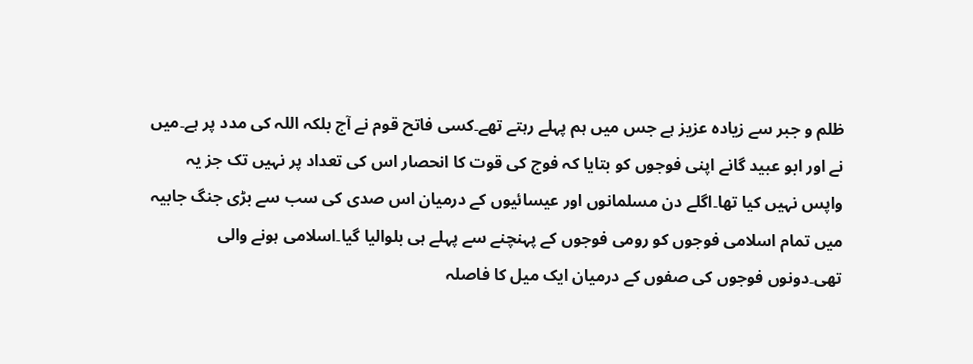ظلم و جبر سے زیادہ عزیز ہے جس میں ہم پہلے رہتے تھے۔کسی فاتح قوم نے آج بلکہ اللہ کی مدد پر ہے۔میں نے اور ابو عبید گانے اپنی فوجوں کو بتایا کہ فوج کی قوت کا انحصار اس کی تعداد پر نہیں تک جز یہ واپس نہیں کیا تھا۔اگلے دن مسلمانوں اور عیسائیوں کے درمیان اس صدی کی سب سے بڑی جنگ جابیہ میں تمام اسلامی فوجوں کو رومی فوجوں کے پہنچنے سے پہلے ہی بلوالیا گیا۔اسلامی ہونے والی تھی۔دونوں فوجوں کی صفوں کے درمیان ایک میل کا فاصلہ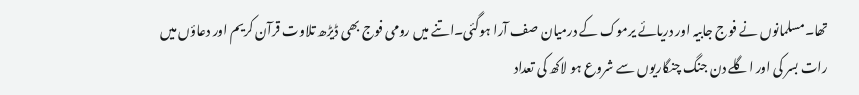تھا۔مسلمانوں نے فوج جابیہ اور دریائے یرموک کے درمیان صف آرا ہوگئی۔اتنے میں رومی فوج بھی ڈیڑھ تلاوت قرآن کریم اور دعاؤں میں رات بسر کی اور اگلے دن جنگ چنگاریوں سے شروع ہو لاکھ کی تعداد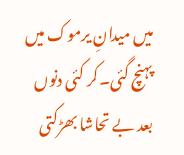میں میدانِ یرموک میں پہنچ گئی۔کر کئی دنوں بعد بے تحاشا بھڑکتی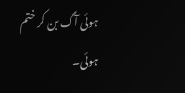ہوئی آگ بن کر ختم ہوئی۔